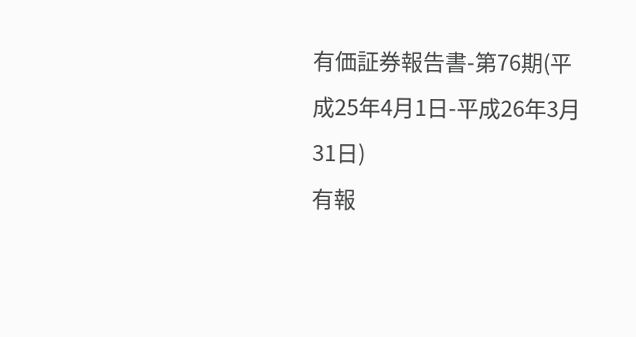有価証券報告書-第76期(平成25年4月1日-平成26年3月31日)
有報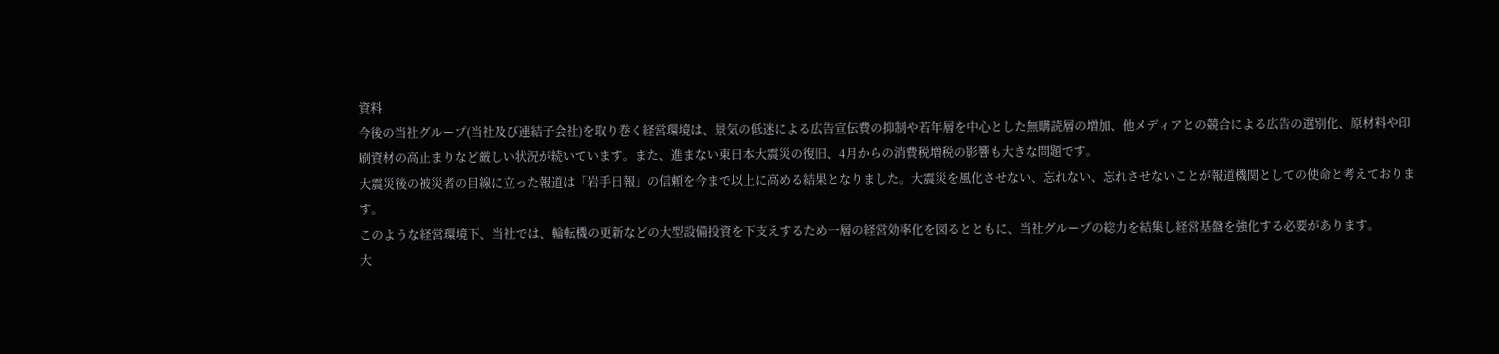資料
今後の当社グループ(当社及び連結子会社)を取り巻く経営環境は、景気の低迷による広告宣伝費の抑制や若年層を中心とした無購読層の増加、他メディアとの競合による広告の選別化、原材料や印刷資材の高止まりなど厳しい状況が続いています。また、進まない東日本大震災の復旧、4月からの消費税増税の影響も大きな問題です。
大震災後の被災者の目線に立った報道は「岩手日報」の信頼を今まで以上に高める結果となりました。大震災を風化させない、忘れない、忘れさせないことが報道機関としての使命と考えております。
このような経営環境下、当社では、輪転機の更新などの大型設備投資を下支えするため一層の経営効率化を図るとともに、当社グループの総力を結集し経営基盤を強化する必要があります。
大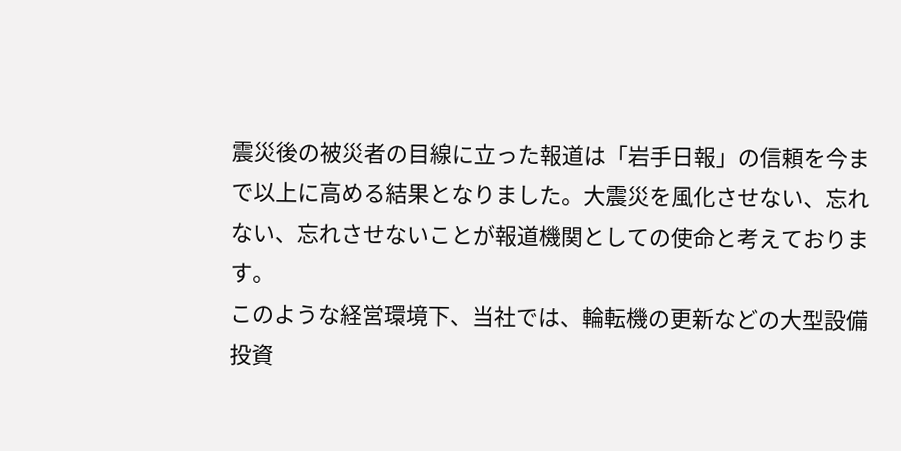震災後の被災者の目線に立った報道は「岩手日報」の信頼を今まで以上に高める結果となりました。大震災を風化させない、忘れない、忘れさせないことが報道機関としての使命と考えております。
このような経営環境下、当社では、輪転機の更新などの大型設備投資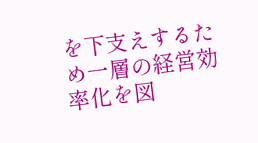を下支えするため一層の経営効率化を図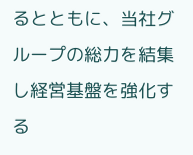るとともに、当社グループの総力を結集し経営基盤を強化する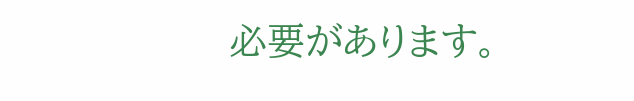必要があります。